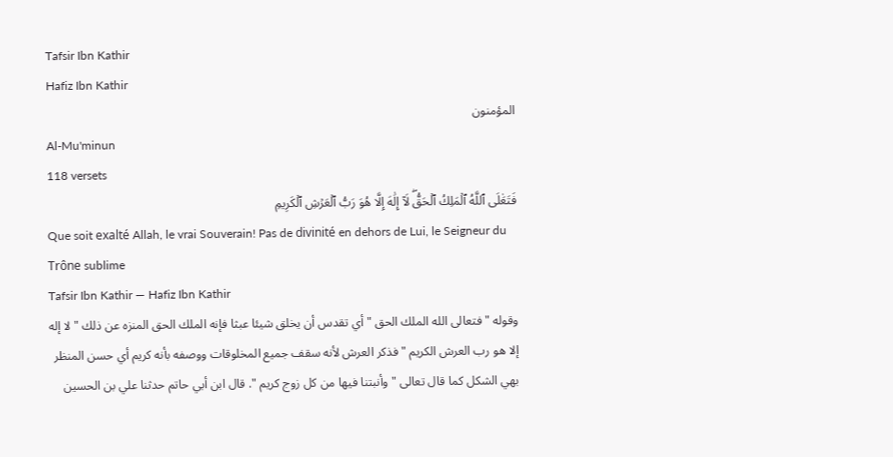Tafsir Ibn Kathir
Hafiz Ibn Kathir
المؤمنون
Al-Mu'minun
118 versets
فَتَعَٰلَى ٱللَّهُ ٱلۡمَلِكُ ٱلۡحَقُّۖ لَآ إِلَٰهَ إِلَّا هُوَ رَبُّ ٱلۡعَرۡشِ ٱلۡكَرِيمِ
Que soit exalté Allah, le vrai Souverain! Pas de divinité en dehors de Lui, le Seigneur du Trône sublime
Tafsir Ibn Kathir — Hafiz Ibn Kathir
وقوله " فتعالى الله الملك الحق " أي تقدس أن يخلق شيئا عبثا فإنه الملك الحق المنزه عن ذلك " لا إله إلا هو رب العرش الكريم " فذكر العرش لأنه سقف جميع المخلوقات ووصفه بأنه كريم أي حسن المنظر بهي الشكل كما قال تعالى " وأنبتنا فيها من كل زوج كريم ". قال ابن أبي حاتم حدثنا علي بن الحسين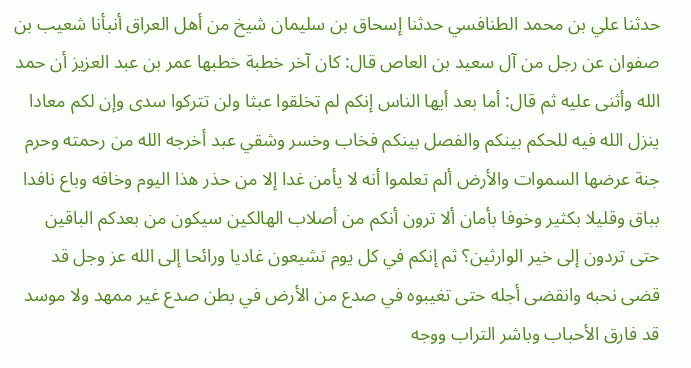حدثنا علي بن محمد الطنافسي حدثنا إسحاق بن سليمان شيخ من أهل العراق أنبأنا شعيب بن صفوان عن رجل من آل سعيد بن العاص قال: كان آخر خطبة خطبها عمر بن عبد العزيز أن حمد الله وأثنى عليه ثم قال: أما بعد أيها الناس إنكم لم تخلقوا عبثا ولن تتركوا سدى وإن لكم معادا ينزل الله فيه للحكم بينكم والفصل بينكم فخاب وخسر وشقي عبد أخرجه الله من رحمته وحرم جنة عرضها السموات والأرض ألم تعلموا أنه لا يأمن غدا إلا من حذر هذا اليوم وخافه وباع نافدا بباق وقليلا بكثير وخوفا بأمان ألا ترون أنكم من أصلاب الهالكين سيكون من بعدكم الباقين حتى تردون إلى خير الوارثين؟ ثم إنكم في كل يوم تشيعون غاديا ورائحا إلى الله عز وجل قد قضى نحبه وانقضى أجله حتى تغيبوه في صدع من الأرض في بطن صدع غير ممهد ولا موسد قد فارق الأحباب وباشر التراب ووجه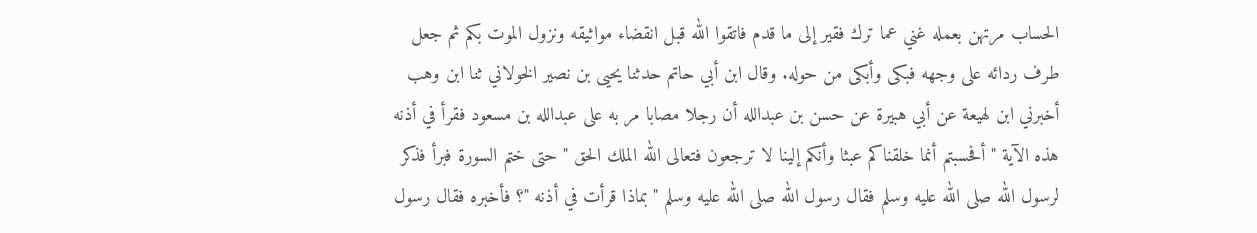الحساب مرتهن بعمله غني عما ترك فقير إلى ما قدم فاتقوا الله قبل انقضاء مواثيقه ونزول الموت بكم ثم جعل طرف ردائه على وجهه فبكى وأبكى من حوله. وقال ابن أبي حاتم حدثنا يحيى بن نصير الخولاني ثنا ابن وهب أخبرني ابن لهيعة عن أبي هبيرة عن حسن بن عبدالله أن رجلا مصابا مر به على عبدالله بن مسعود فقرأ في أذنه هذه الآية " أفحسبتم أنما خلقناكم عبثا وأنكم إلينا لا ترجعون فتعالى الله الملك الحق " حتى ختم السورة فبرأ فذكر لرسول الله صلى الله عليه وسلم فقال رسول الله صلى الله عليه وسلم " بماذا قرأت في أذنه "؟ فأخبره فقال رسول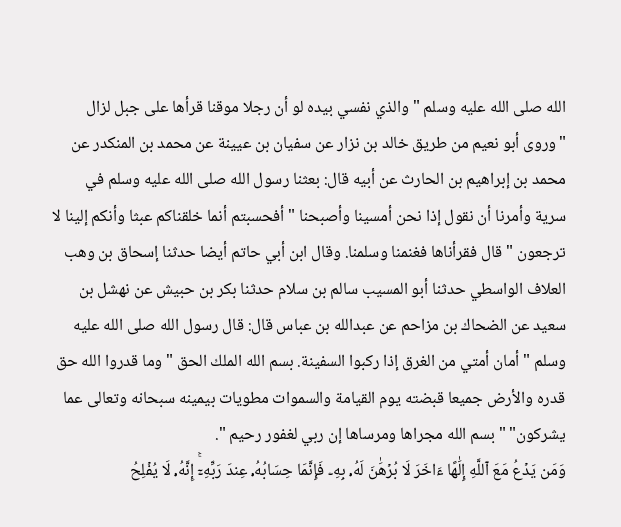الله صلى الله عليه وسلم " والذي نفسي بيده لو أن رجلا موقنا قرأها على جبل لزال "وروى أبو نعيم من طريق خالد بن نزار عن سفيان بن عيينة عن محمد بن المنكدر عن محمد بن إبراهيم بن الحارث عن أبيه قال: بعثنا رسول الله صلى الله عليه وسلم في سرية وأمرنا أن نقول إذا نحن أمسينا وأصبحنا " أفحسبتم أنما خلقناكم عبثا وأنكم إلينا لا ترجعون " قال فقرأناها فغنمنا وسلمنا. وقال ابن أبي حاتم أيضا حدثنا إسحاق بن وهب العلاف الواسطي حدثنا أبو المسيب سالم بن سلام حدثنا بكر بن حبيش عن نهشل بن سعيد عن الضحاك بن مزاحم عن عبدالله بن عباس قال: قال رسول الله صلى الله عليه وسلم " أمان أمتي من الغرق إذا ركبوا السفينة. بسم الله الملك الحق " وما قدروا الله حق قدره والأرض جميعا قبضته يوم القيامة والسموات مطويات بيمينه سبحانه وتعالى عما يشركون" " بسم الله مجراها ومرساها إن ربي لغفور رحيم ".
وَمَن يَدۡعُ مَعَ ٱللَّهِ إِلَٰهًا ءَاخَرَ لَا بُرۡهَٰنَ لَهُۥ بِهِۦ فَإِنَّمَا حِسَابُهُۥ عِندَ رَبِّهِۦٓۚ إِنَّهُۥ لَا يُفۡلِحُ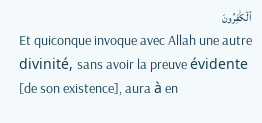ٱلۡكَٰفِرُونَ
Et quiconque invoque avec Allah une autre divinité, sans avoir la preuve évidente [de son existence], aura à en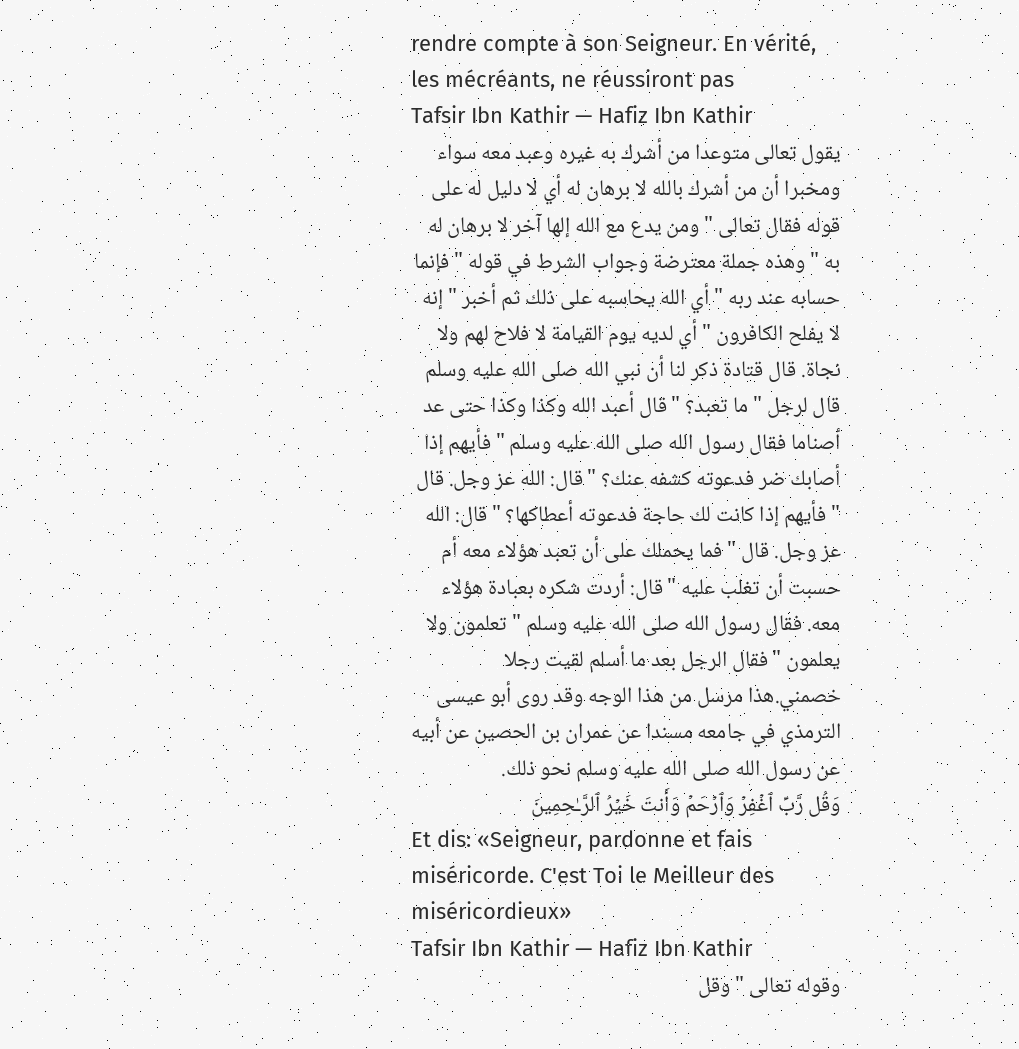rendre compte à son Seigneur. En vérité, les mécréants, ne réussiront pas
Tafsir Ibn Kathir — Hafiz Ibn Kathir
يقول تعالى متوعدا من أشرك به غيره وعبد معه سواء ومخبرا أن من أشرك بالله لا برهان له أي لا دليل له على قوله فقال تعالى " ومن يدع مع الله إلها آخر لا برهان له به " وهذه جملة معترضة وجواب الشرط في قوله " فإنما حسابه عند ربه " أي الله يحاسبه على ذلك ثم أخبر " إنه لا يفلح الكافرون " أي لديه يوم القيامة لا فلاح لهم ولا نجاة. قال قتادة ذكر لنا أن نبي الله صلى الله عليه وسلم قال لرجل " ما تعبد؟ "قال أعبد الله وكذا وكذا حتى عد أصناما فقال رسول الله صلى الله عليه وسلم " فأيهم إذا أصابك ضر فدعوته كشفه عنك؟ "قال: الله عز وجل. قال " فأيهم إذا كانت لك حاجة فدعوته أعطاكها؟ "قال: الله عز وجل. قال " فما يحملك على أن تعبد هؤلاء معه أم حسبت أن تغلب عليه "قال: أردت شكره بعبادة هؤلاء معه. فقال رسول الله صلى الله عليه وسلم " تعلمون ولا يعلمون "فقال الرجل بعد ما أسلم لقيت رجلا خصمني.هذا مرسل من هذا الوجه وقد روى أبو عيسى الترمذي في جامعه مسندا عن عمران بن الحصين عن أبيه عن رسول الله صلى الله عليه وسلم نحو ذلك.
وَقُل رَّبِّ ٱغۡفِرۡ وَٱرۡحَمۡ وَأَنتَ خَيۡرُ ٱلرَّـٰحِمِينَ
Et dis: «Seigneur, pardonne et fais miséricorde. C'est Toi le Meilleur des miséricordieux»
Tafsir Ibn Kathir — Hafiz Ibn Kathir
وقوله تعالى " وقل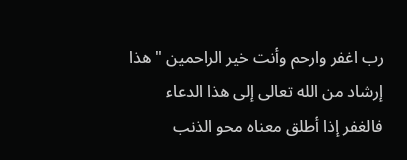رب اغفر وارحم وأنت خير الراحمين " هذا إرشاد من الله تعالى إلى هذا الدعاء فالغفر إذا أطلق معناه محو الذنب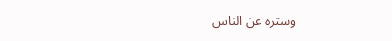وستره عن الناس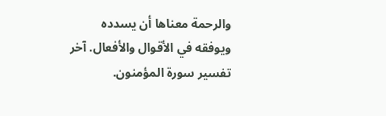والرحمة معناها أن يسدده ويوفقه في الأقوال والأفعال. آخر تفسير سورة المؤمنون.